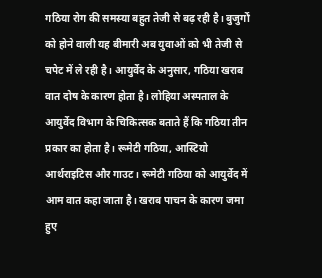गठिया रोग की समस्या बहुत तेजी से बढ़ रही है। बुजुर्गों को होने वाली यह बीमारी अब युवाओं को भी तेजी से चपेट में ले रही है। आयुर्वेद के अनुसार, गठिया खराब वात दोष के कारण होता है। लोहिया अस्पताल के आयुर्वेद विभाग के चिकित्सक बताते हैं कि गठिया तीन प्रकार का होता है। रूमेटी गठिया, आस्टियो आर्थराइटिस और गाउट। रूमेटी गठिया को आयुर्वेद में आम वात कहा जाता है। खराब पाचन के कारण जमा हुए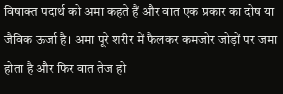विषाक्त पदार्थ को अमा कहते हैं और वात एक प्रकार का दोष या जैविक ऊर्जा है। अमा पूरे शरीर में फैलकर कमजोर जोड़ों पर जमा होता है और फिर वात तेज हो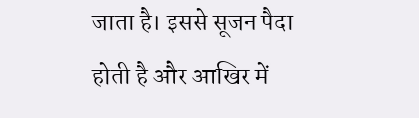जाता है। इससे सूजन पैदा होती है और आखिर में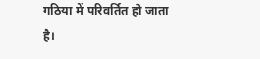गठिया में परिवर्तित हो जाता है।